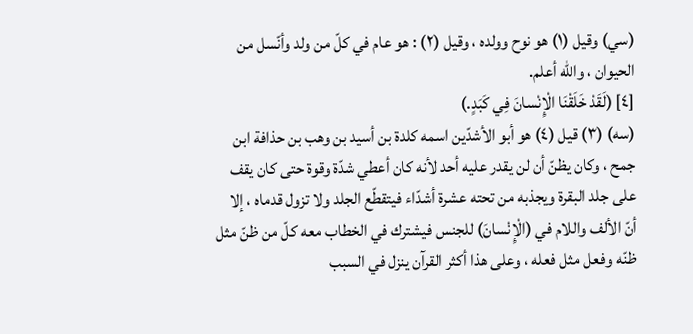(سي) وقيل (١) هو نوح وولده ، وقيل (٢) : هو عام في كلّ من ولد وأنّسل من الحيوان ، والله أعلم.
[٤] (لَقَدْ خَلَقْنَا الْإِنْسانَ فِي كَبَدٍ.)
(سه) (٣) قيل (٤) هو أبو الأشدّين اسمه كلدة بن أسيد بن وهب بن حذافة ابن جمح ، وكان يظنّ أن لن يقدر عليه أحد لأنه كان أعطي شدّة وقوة حتى كان يقف على جلد البقرة ويجذبه من تحته عشرة أشدّاء فيتقطّع الجلد ولا تزول قدماه ، إلا أنّ الألف واللام في (الْإِنْسانَ) للجنس فيشترك في الخطاب معه كلّ من ظنّ مثل ظنّه وفعل مثل فعله ، وعلى هذا أكثر القرآن ينزل في السبب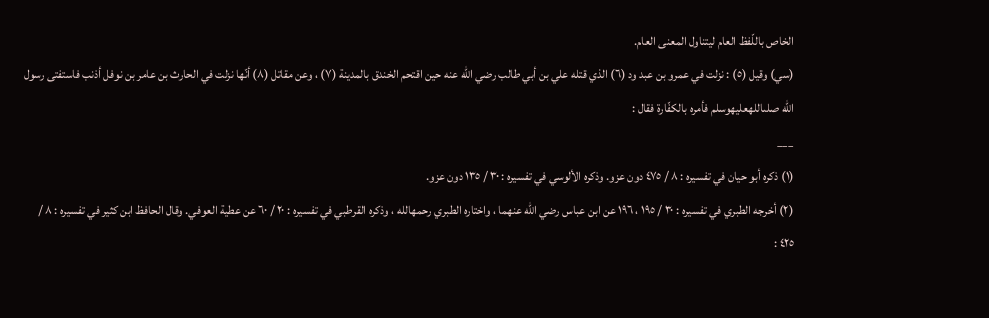الخاص باللّفظ العام ليتناول المعنى العام.
(سي) وقيل (٥) : نزلت في عمرو بن عبد ود (٦) الذي قتله علي بن أبي طالب رضي الله عنه حين اقتحم الخندق بالمدينة (٧) ، وعن مقاتل (٨) أنّها نزلت في الحارث بن عامر بن نوفل أذنب فاستفتى رسول الله صلىاللهعليهوسلم فأمره بالكفّارة فقال :
___
(١) ذكره أبو حيان في تفسيره : ٨ / ٤٧٥ دون عزو. وذكره الألوسي في تفسيره : ٣٠ / ١٣٥ دون عزو.
(٢) أخرجه الطبري في تفسيره : ٣٠ / ١٩٥ ، ١٩٦ عن ابن عباس رضي الله عنهما ، واختاره الطبري رحمهالله ، وذكره القرطبي في تفسيره : ٢٠ / ٦٠ عن عطية العوفي. وقال الحافظ ابن كثير في تفسيره : ٨ / ٤٢٥ :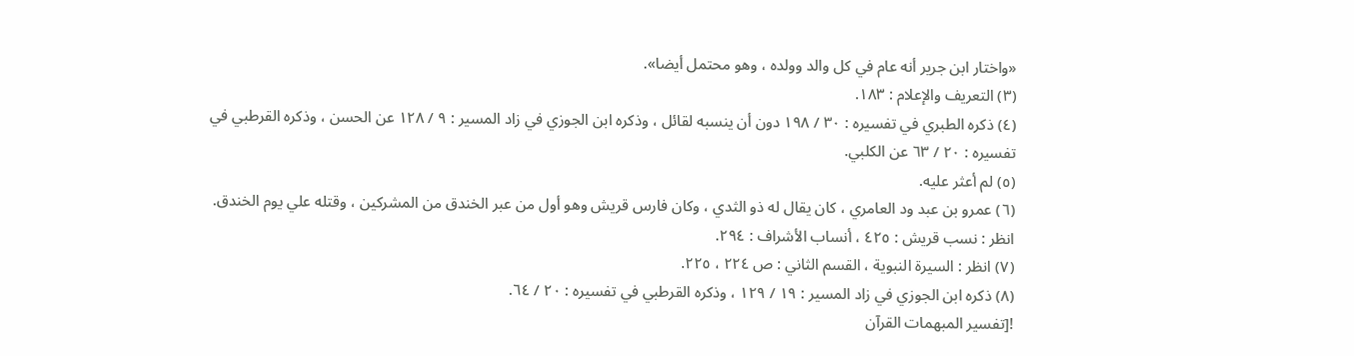«واختار ابن جرير أنه عام في كل والد وولده ، وهو محتمل أيضا».
(٣) التعريف والإعلام : ١٨٣.
(٤) ذكره الطبري في تفسيره : ٣٠ / ١٩٨ دون أن ينسبه لقائل ، وذكره ابن الجوزي في زاد المسير : ٩ / ١٢٨ عن الحسن ، وذكره القرطبي في تفسيره : ٢٠ / ٦٣ عن الكلبي.
(٥) لم أعثر عليه.
(٦) عمرو بن عبد ود العامري ، كان يقال له ذو الثدي ، وكان فارس قريش وهو أول من عبر الخندق من المشركين ، وقتله علي يوم الخندق.
انظر : نسب قريش : ٤٢٥ ، أنساب الأشراف : ٢٩٤.
(٧) انظر : السيرة النبوية ، القسم الثاني : ص ٢٢٤ ، ٢٢٥.
(٨) ذكره ابن الجوزي في زاد المسير : ١٩ / ١٢٩ ، وذكره القرطبي في تفسيره : ٢٠ / ٦٤.
![تفسير المبهمات القرآن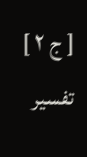[ ج ٢ ] تفسير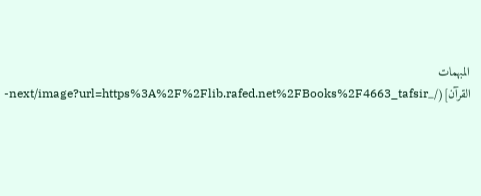المبهمات القرآن](/_next/image?url=https%3A%2F%2Flib.rafed.net%2FBooks%2F4663_tafsir-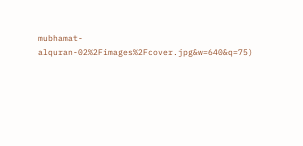mubhamat-alquran-02%2Fimages%2Fcover.jpg&w=640&q=75)